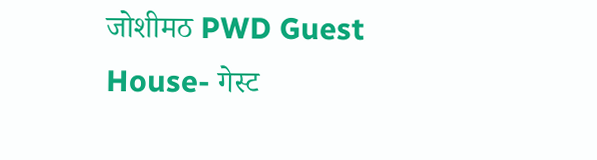जोशीमठ PWD Guest House- गेस्ट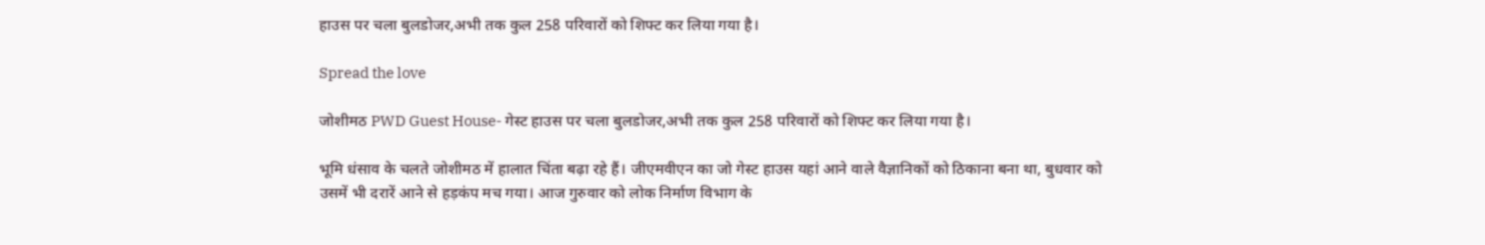हाउस पर चला बुलडोजर,अभी तक कुल 258 परिवारों को शिफ्ट कर लिया गया है।

Spread the love

जोशीमठ PWD Guest House- गेस्ट हाउस पर चला बुलडोजर,अभी तक कुल 258 परिवारों को शिफ्ट कर लिया गया है।

भूमि धंसाव के चलते जोशीमठ में हालात चिंता बढ़ा रहे हैं। जीएमवीएन का जो गेस्ट हाउस यहां आने वाले वैज्ञानिकों को ठिकाना बना था, बुधवार को उसमें भी दरारें आने से हड़कंप मच गया। आज गुरुवार को लोक निर्माण विभाग के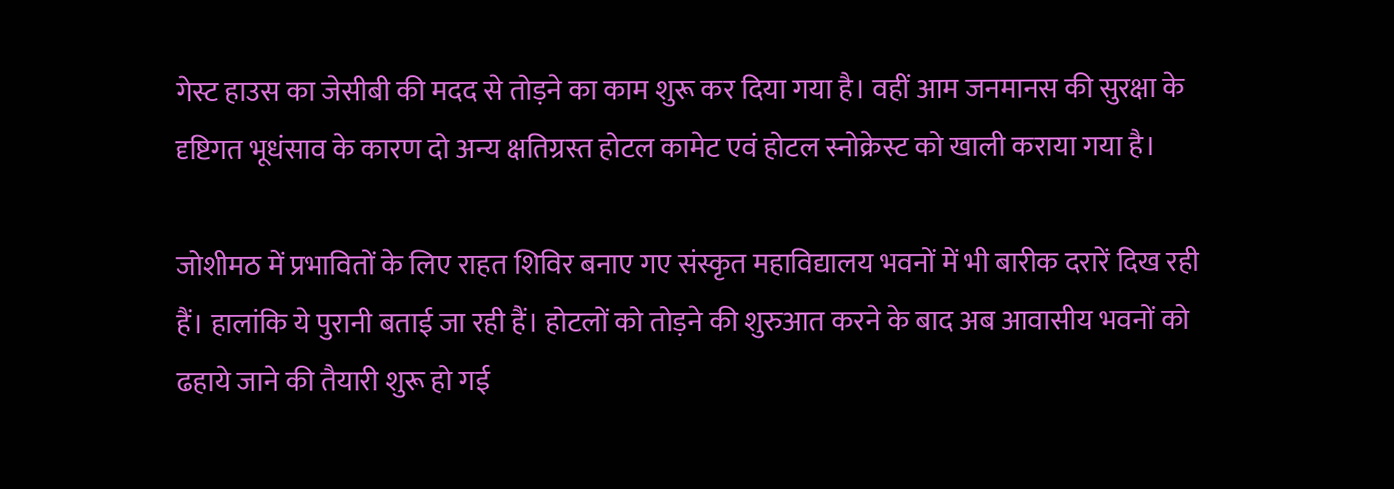गेस्ट हाउस का जेसीबी की मदद से तोड़ने का काम शुरू कर दिया गया है। वहीं आम जनमानस की सुरक्षा के दृष्टिगत भूधंसाव के कारण दो अन्य क्षतिग्रस्त होटल कामेट एवं होटल स्नोक्रेस्ट को खाली कराया गया है।

जोशीमठ में प्रभावितों के लिए राहत शिविर बनाए गए संस्कृत महाविद्यालय भवनों में भी बारीक दरारें दिख रही हैं। हालांकि ये पुरानी बताई जा रही हैं। होटलों को तोड़ने की शुरुआत करने के बाद अब आवासीय भवनों को ढहाये जाने की तैयारी शुरू हो गई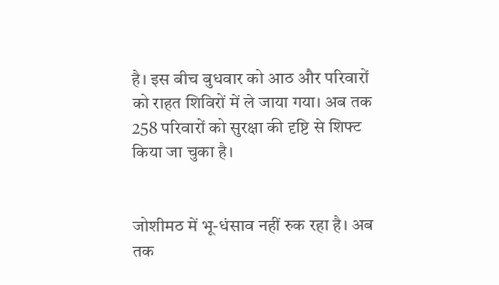है। इस बीच बुधवार को आठ और परिवारों को राहत शिविरों में ले जाया गया। अब तक 258 परिवारों को सुरक्षा की दृष्टि से शिफ्ट किया जा चुका है।


जोशीमठ में भू-धंसाव नहीं रुक रहा है। अब तक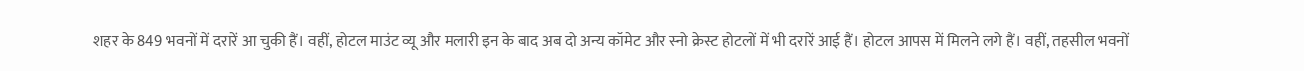शहर के 849 भवनों में दरारें आ चुकी हैं। वहीं, होटल माउंट व्यू और मलारी इन के बाद अब दो अन्य कॉमेट और स्नो क्रेस्ट होटलों में भी दरारें आई हैं। होटल आपस में मिलने लगे हैं। वहीं, तहसील भवनों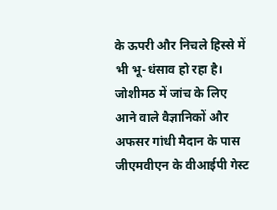के ऊपरी और निचले हिस्से में भी भू-धंसाव हो रहा है। जोशीमठ में जांच के लिए आने वाले वैज्ञानिकों और अफसर गांधी मैदान के पास जीएमवीएन के वीआईपी गेस्ट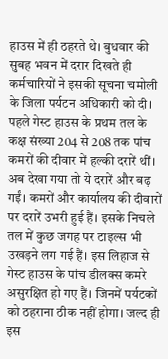हाउस में ही ठहरते थे। बुधवार की सुबह भवन में दरार दिखते ही कर्मचारियों ने इसकी सूचना चमोली के जिला पर्यटन अधिकारी को दी। पहले गेस्ट हाउस के प्रथम तल के कक्ष संख्या 204 से 208 तक पांच कमरों की दीवार में हल्की दरारें थीं। अब देखा गया तो ये दरारें और बढ़ गईं। कमरों और कार्यालय की दीवारों पर दरारें उभरी हुई हैं। इसके निचले तल में कुछ जगह पर टाइल्स भी उखड़ने लग गई हैं। इस लिहाज से गेस्ट हाउस के पांच डीलक्स कमरे असुरक्षित हो गए हैं। जिनमें पर्यटकों को ठहराना ठीक नहीं होगा। जल्द ही इस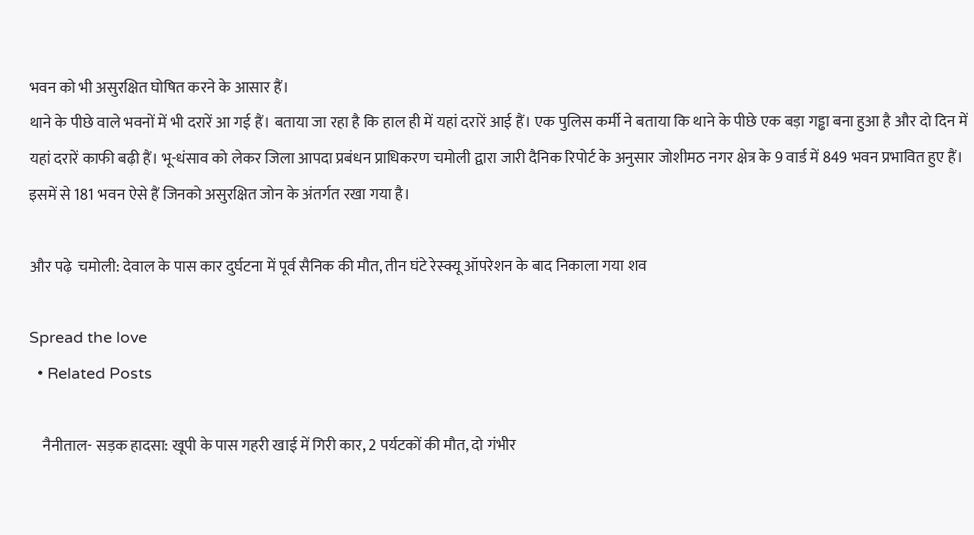भवन को भी असुरक्षित घोषित करने के आसार हैं।
थाने के पीछे वाले भवनों में भी दरारें आ गई हैं। बताया जा रहा है कि हाल ही में यहां दरारें आई हैं। एक पुलिस कर्मी ने बताया कि थाने के पीछे एक बड़ा गड्ढा बना हुआ है और दो दिन में यहां दरारें काफी बढ़ी हैं। भू-धंसाव को लेकर जिला आपदा प्रबंधन प्राधिकरण चमोली द्वारा जारी दैनिक रिपोर्ट के अनुसार जोशीमठ नगर क्षेत्र के 9 वार्ड में 849 भवन प्रभावित हुए हैं। इसमें से 181 भवन ऐसे हैं जिनको असुरक्षित जोन के अंतर्गत रखा गया है।

और पढ़े  चमोली: देवाल के पास कार दुर्घटना में पूर्व सैनिक की मौत, तीन घंटे रेस्क्यू ऑपरेशन के बाद निकाला गया शव

Spread the love
  • Related Posts

    नैनीताल- सड़क हादसा: खूपी के पास गहरी खाई में गिरी कार, 2 पर्यटकों की मौत, दो गंभीर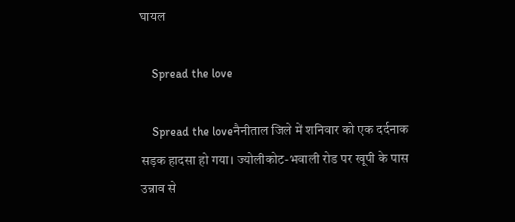घायल

    Spread the love

    Spread the loveनैनीताल जिले में शनिवार को एक दर्दनाक सड़क हादसा हो गया। ज्योलीकोट-भवाली रोड पर खूपी के पास उन्नाव से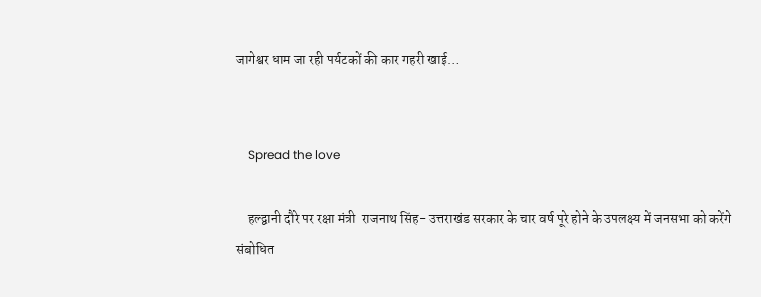जागेश्वर धाम जा रही पर्यटकों की कार गहरी खाई…


    Spread the love

    हल्द्वानी दौरे पर रक्षा मंत्री  राजनाथ सिंह- उत्तराखंड सरकार के चार वर्ष पूरे होने के उपलक्ष्य में जनसभा को करेंगे संबोधित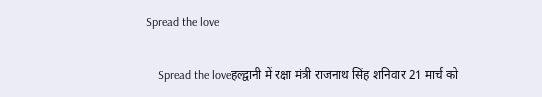Spread the love

    Spread the loveहल्द्वानी में रक्षा मंत्री राजनाथ सिंह शनिवार 21 मार्च को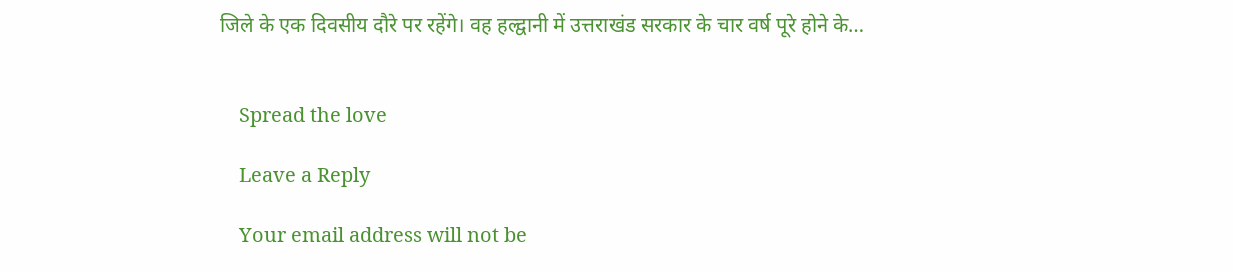जिले के एक दिवसीय दौरे पर रहेंगे। वह हल्द्वानी में उत्तराखंड सरकार के चार वर्ष पूरे होने के…


    Spread the love

    Leave a Reply

    Your email address will not be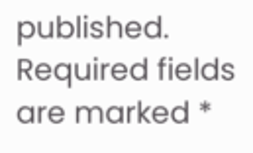published. Required fields are marked *